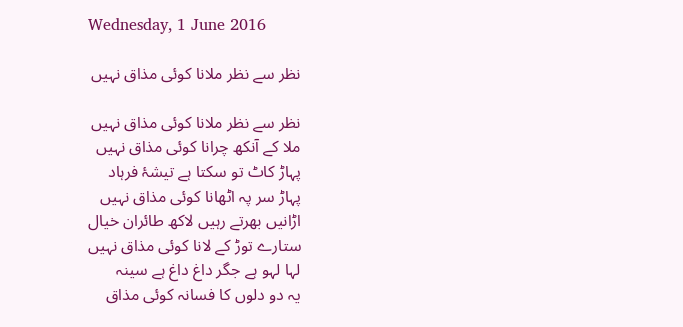Wednesday, 1 June 2016

نظر سے نظر ملانا کوئی مذاق نہیں

نظر سے نظر ملانا کوئی مذاق نہیں
ملا کے آنکھ چرانا کوئی مذاق نہیں
پہاڑ کاٹ تو سکتا ہے تیشۂ فرہاد
پہاڑ سر پہ اٹھانا کوئی مذاق نہیں
اڑانیں بھرتے رہیں لاکھ طائران خیال
ستارے توڑ کے لانا کوئی مذاق نہیں
لہا لہو ہے جگر داغ داغ ہے سینہ
یہ دو دلوں کا فسانہ کوئی مذاق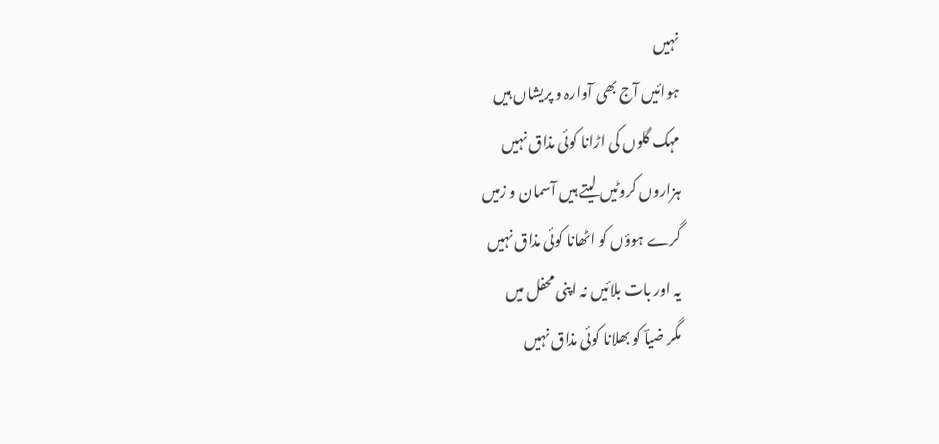نہیں
ہوائیں آج بھی آوارہ و پریشاں ہیں
مہک گلوں کی اڑانا کوئی مذاق نہیں
ہزاروں کروٹیں لیتے ہیں آسمان و زمیں
گرے ہوؤں کو اٹھانا کوئی مذاق نہیں
یہ اور بات بلائیں نہ اپنی محفل میں
مگر ضیاؔ کو بھلانا کوئی مذاق نہیں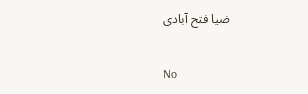ضیا فتح آبادی

No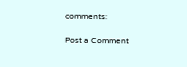comments:

Post a Comment